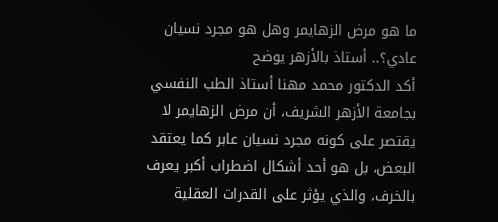ما هو مرض الزهايمر وهل هو مجرد نسيان عادي؟.. أستاذ بالأزهر يوضح
أكد الدكتور محمد مهنا أستاذ الطب النفسي بجامعة الأزهر الشريف، أن مرض الزهايمر لا يقتصر على كونه مجرد نسيان عابر كما يعتقد البعض، بل هو أحد أشكال اضطراب أكبر يعرف بالخرف، والذي يؤثر على القدرات العقلية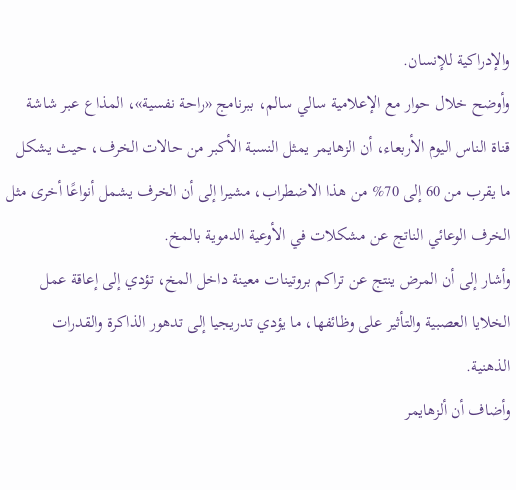والإدراكية للإنسان.
وأوضح خلال حوار مع الإعلامية سالي سالم، ببرنامج «راحة نفسية»، المذاع عبر شاشة قناة الناس اليوم الأربعاء، أن الزهايمر يمثل النسبة الأكبر من حالات الخرف، حيث يشكل ما يقرب من 60 إلى 70% من هذا الاضطراب، مشيرا إلى أن الخرف يشمل أنواعًا أخرى مثل الخرف الوعائي الناتج عن مشكلات في الأوعية الدموية بالمخ.
وأشار إلى أن المرض ينتج عن تراكم بروتينات معينة داخل المخ، تؤدي إلى إعاقة عمل الخلايا العصبية والتأثير على وظائفها، ما يؤدي تدريجيا إلى تدهور الذاكرة والقدرات الذهنية.
وأضاف أن ألزهايمر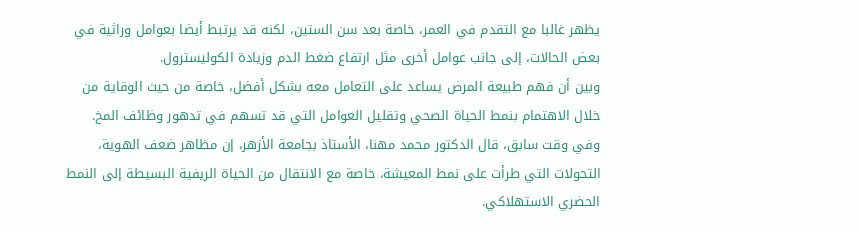يظهر غالبا مع التقدم في العمر، خاصة بعد سن الستين، لكنه قد يرتبط أيضا بعوامل وراثية في بعض الحالات، إلى جانب عوامل أخرى مثل ارتفاع ضغط الدم وزيادة الكوليسترول.
وبين أن فهم طبيعة المرض يساعد على التعامل معه بشكل أفضل، خاصة من حيث الوقاية من خلال الاهتمام بنمط الحياة الصحي وتقليل العوامل التي قد تسهم في تدهور وظائف المخ.
وفي وقت سابق، قال الدكتور محمد مهنا، الأستاذ بجامعة الأزهر، إن مظاهر ضعف الهوية، التحولات التي طرأت على نمط المعيشة، خاصة مع الانتقال من الحياة الريفية البسيطة إلى النمط الحضري الاستهلاكي.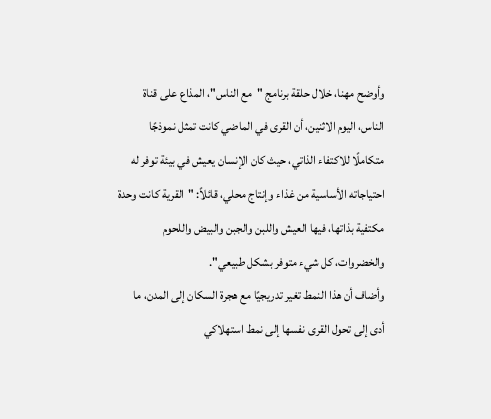وأوضح مهنا، خلال حلقة برنامج "مع الناس"، المذاع على قناة الناس، اليوم الاثنين، أن القرى في الماضي كانت تمثل نموذجًا متكاملًا للاكتفاء الذاتي، حيث كان الإنسان يعيش في بيئة توفر له احتياجاته الأساسية من غذاء وإنتاج محلي، قائلاً: "القرية كانت وحدة مكتفية بذاتها، فيها العيش واللبن والجبن والبيض واللحوم والخضروات، كل شيء متوفر بشكل طبيعي".
وأضاف أن هذا النمط تغير تدريجيًا مع هجرة السكان إلى المدن، ما أدى إلى تحول القرى نفسها إلى نمط استهلاكي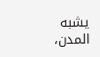يشبه المدن،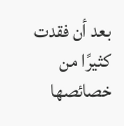بعد أن فقدت كثيرًا من خصائصها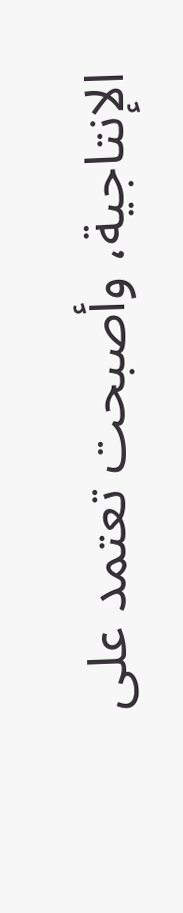الإنتاجية، وأصبحت تعتمد على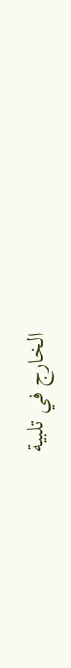الخارج في تلبية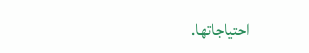احتياجاتها.